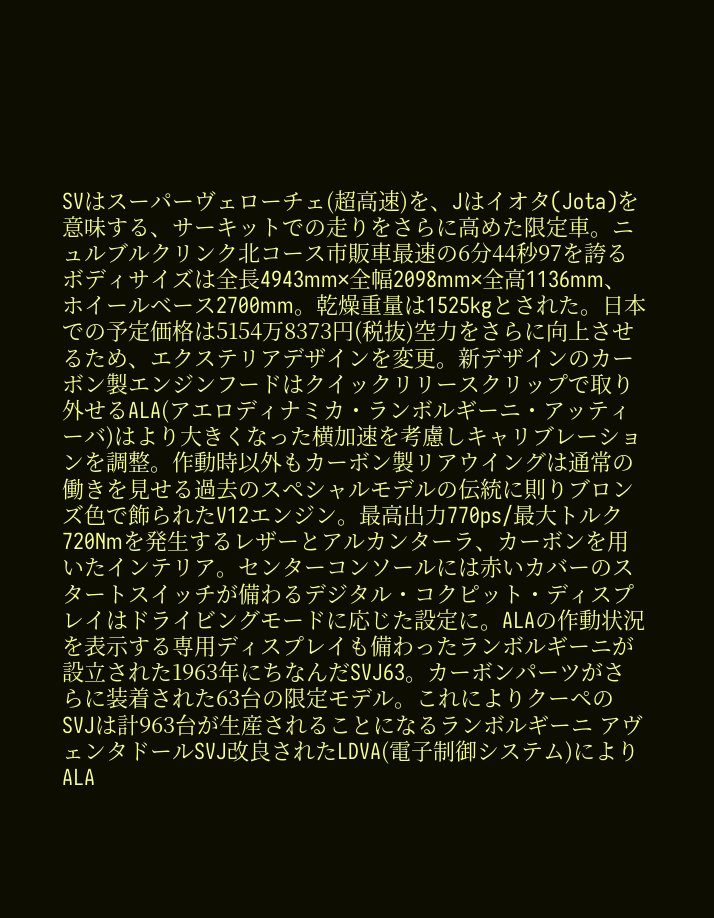SVはスーパーヴェローチェ(超高速)を、Jはイオタ(Jota)を意味する、サーキットでの走りをさらに高めた限定車。ニュルブルクリンク北コース市販車最速の6分44秒97を誇るボディサイズは全長4943mm×全幅2098mm×全高1136mm、ホイールベース2700mm。乾燥重量は1525kgとされた。日本での予定価格は5154万8373円(税抜)空力をさらに向上させるため、エクステリアデザインを変更。新デザインのカーボン製エンジンフードはクイックリリースクリップで取り外せるALA(アエロディナミカ・ランボルギーニ・アッティーバ)はより大きくなった横加速を考慮しキャリブレーションを調整。作動時以外もカーボン製リアウイングは通常の働きを見せる過去のスペシャルモデルの伝統に則りブロンズ色で飾られたV12エンジン。最高出力770ps/最大トルク720Nmを発生するレザーとアルカンターラ、カーボンを用いたインテリア。センターコンソールには赤いカバーのスタートスイッチが備わるデジタル・コクピット・ディスプレイはドライビングモードに応じた設定に。ALAの作動状況を表示する専用ディスプレイも備わったランボルギーニが設立された1963年にちなんだSVJ63。カーボンパーツがさらに装着された63台の限定モデル。これによりクーペのSVJは計963台が生産されることになるランボルギーニ アヴェンタドールSVJ改良されたLDVA(電子制御システム)によりALA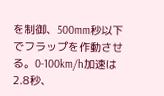を制御、500mm秒以下でフラップを作動させる。0-100km/h加速は2.8秒、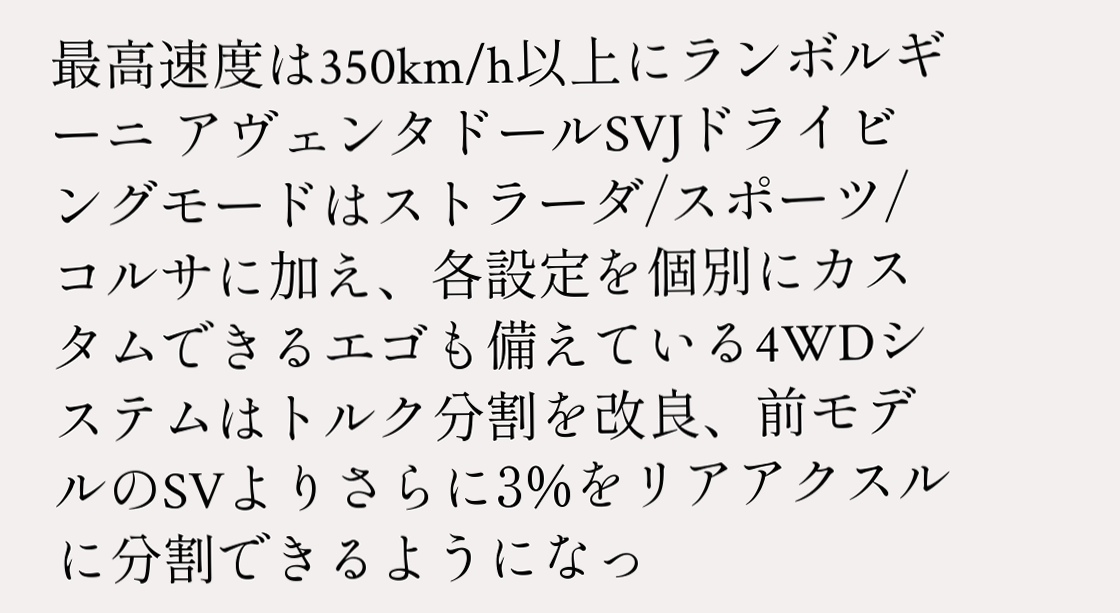最高速度は350km/h以上にランボルギーニ アヴェンタドールSVJドライビングモードはストラーダ/スポーツ/コルサに加え、各設定を個別にカスタムできるエゴも備えている4WDシステムはトルク分割を改良、前モデルのSVよりさらに3%をリアアクスルに分割できるようになっ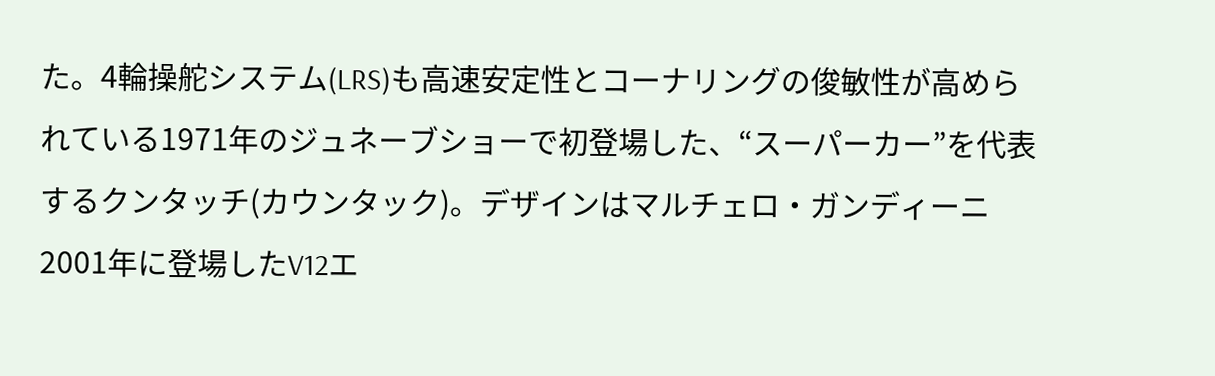た。4輪操舵システム(LRS)も高速安定性とコーナリングの俊敏性が高められている1971年のジュネーブショーで初登場した、“スーパーカー”を代表するクンタッチ(カウンタック)。デザインはマルチェロ・ガンディーニ2001年に登場したV12エ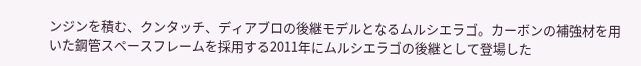ンジンを積む、クンタッチ、ディアブロの後継モデルとなるムルシエラゴ。カーボンの補強材を用いた鋼管スペースフレームを採用する2011年にムルシエラゴの後継として登場した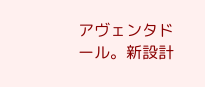アヴェンタドール。新設計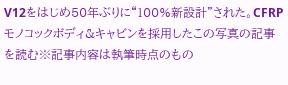V12をはじめ50年ぶりに“100%新設計”された。CFRPモノコックボディ&キャビンを採用したこの写真の記事を読む※記事内容は執筆時点のもの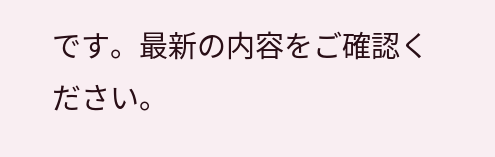です。最新の内容をご確認ください。